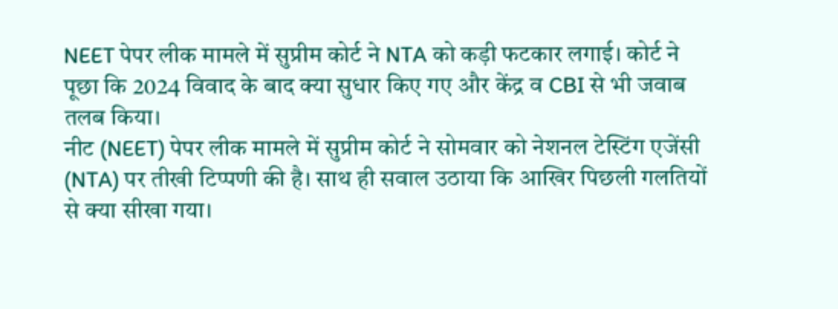NEET पेपर लीक मामले में सुप्रीम कोर्ट ने NTA को कड़ी फटकार लगाई। कोर्ट ने पूछा कि 2024 विवाद के बाद क्या सुधार किए गए और केंद्र व CBI से भी जवाब तलब किया।
नीट (NEET) पेपर लीक मामले में सुप्रीम कोर्ट ने सोमवार को नेशनल टेस्टिंग एजेंसी (NTA) पर तीखी टिप्पणी की है। साथ ही सवाल उठाया कि आखिर पिछली गलतियों से क्या सीखा गया।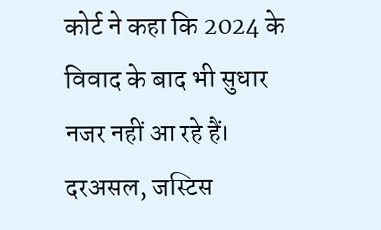कोर्ट ने कहा कि 2024 के विवाद के बाद भी सुधार नजर नहीं आ रहे हैं। दरअसल, जस्टिस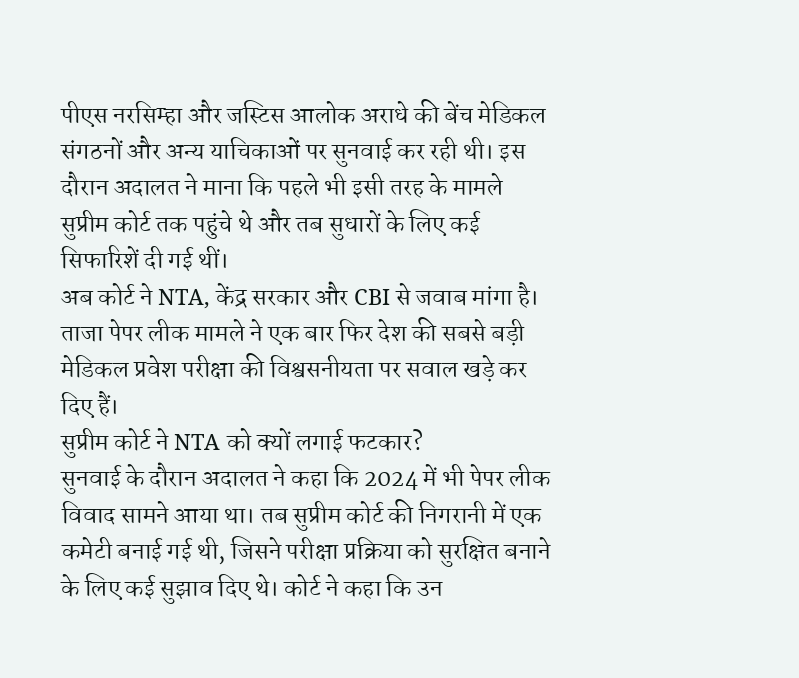पीएस नरसिम्हा और जस्टिस आलोक अराधे की बेंच मेडिकल संगठनों और अन्य याचिकाओं पर सुनवाई कर रही थी। इस दौरान अदालत ने माना कि पहले भी इसी तरह के मामले सुप्रीम कोर्ट तक पहुंचे थे और तब सुधारों के लिए कई सिफारिशें दी गई थीं।
अब कोर्ट ने NTA, केंद्र सरकार और CBI से जवाब मांगा है। ताजा पेपर लीक मामले ने एक बार फिर देश की सबसे बड़ी मेडिकल प्रवेश परीक्षा की विश्वसनीयता पर सवाल खड़े कर दिए हैं।
सुप्रीम कोर्ट ने NTA को क्यों लगाई फटकार?
सुनवाई के दौरान अदालत ने कहा कि 2024 में भी पेपर लीक विवाद सामने आया था। तब सुप्रीम कोर्ट की निगरानी में एक कमेटी बनाई गई थी, जिसने परीक्षा प्रक्रिया को सुरक्षित बनाने के लिए कई सुझाव दिए थे। कोर्ट ने कहा कि उन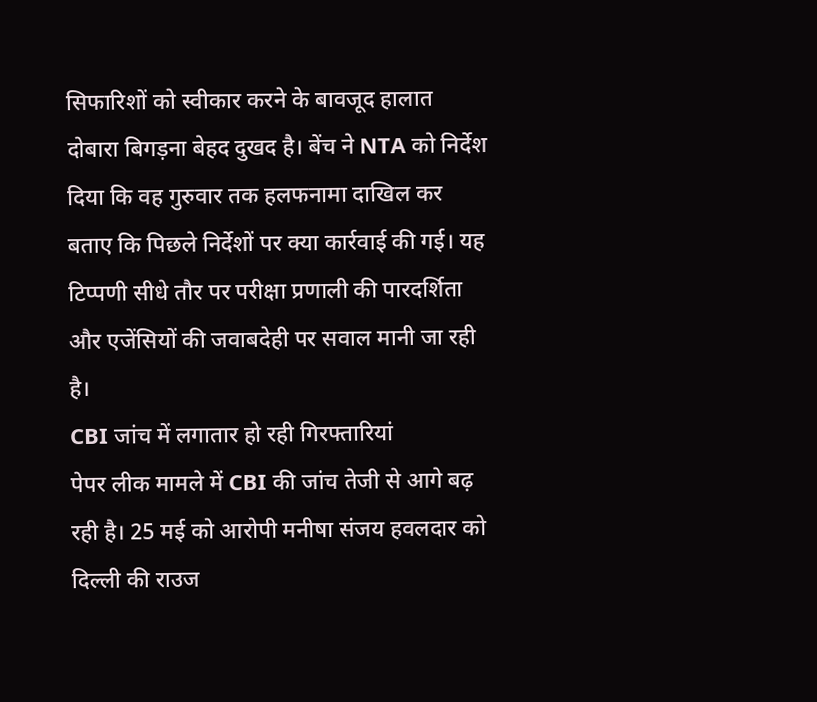सिफारिशों को स्वीकार करने के बावजूद हालात दोबारा बिगड़ना बेहद दुखद है। बेंच ने NTA को निर्देश दिया कि वह गुरुवार तक हलफनामा दाखिल कर बताए कि पिछले निर्देशों पर क्या कार्रवाई की गई। यह टिप्पणी सीधे तौर पर परीक्षा प्रणाली की पारदर्शिता और एजेंसियों की जवाबदेही पर सवाल मानी जा रही है।
CBI जांच में लगातार हो रही गिरफ्तारियां
पेपर लीक मामले में CBI की जांच तेजी से आगे बढ़ रही है। 25 मई को आरोपी मनीषा संजय हवलदार को दिल्ली की राउज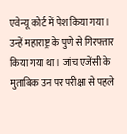एवेन्यू कोर्ट में पेश किया गया। उन्हें महाराष्ट्र के पुणे से गिरफ्तार किया गया था। जांच एजेंसी के मुताबिक उन पर परीक्षा से पहले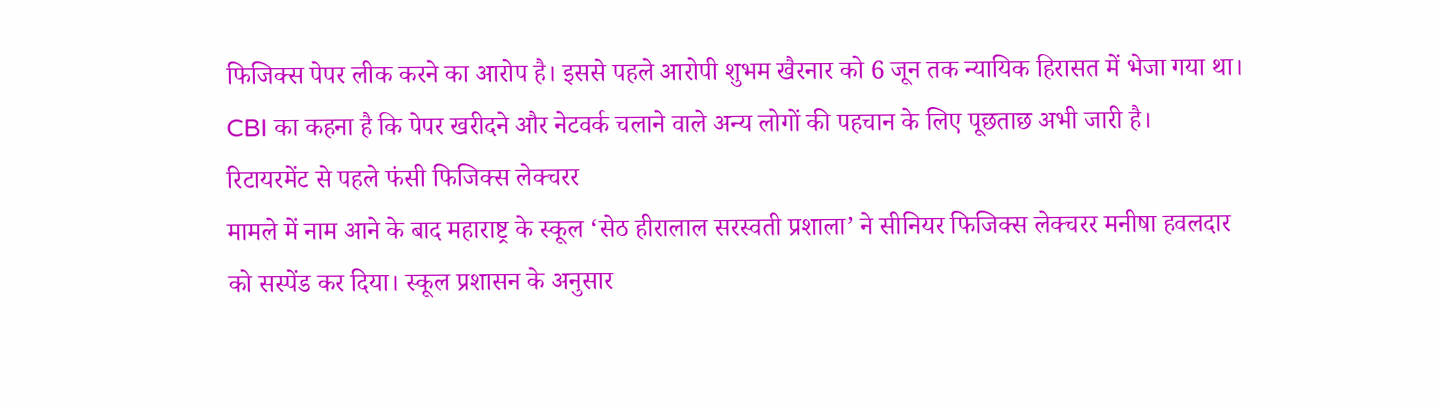फिजिक्स पेपर लीक करने का आरोप है। इससे पहले आरोपी शुभम खैरनार को 6 जून तक न्यायिक हिरासत में भेजा गया था। CBI का कहना है कि पेपर खरीदने और नेटवर्क चलाने वाले अन्य लोगों की पहचान के लिए पूछताछ अभी जारी है।
रिटायरमेंट से पहले फंसी फिजिक्स लेक्चरर
मामले में नाम आने के बाद महाराष्ट्र के स्कूल ‘सेठ हीरालाल सरस्वती प्रशाला’ ने सीनियर फिजिक्स लेक्चरर मनीषा हवलदार को सस्पेंड कर दिया। स्कूल प्रशासन के अनुसार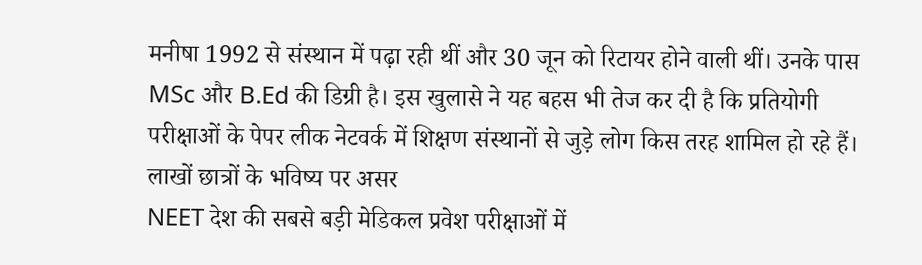मनीषा 1992 से संस्थान में पढ़ा रही थीं और 30 जून को रिटायर होने वाली थीं। उनके पास MSc और B.Ed की डिग्री है। इस खुलासे ने यह बहस भी तेज कर दी है कि प्रतियोगी परीक्षाओं के पेपर लीक नेटवर्क में शिक्षण संस्थानों से जुड़े लोग किस तरह शामिल हो रहे हैं।
लाखों छात्रों के भविष्य पर असर
NEET देश की सबसे बड़ी मेडिकल प्रवेश परीक्षाओं में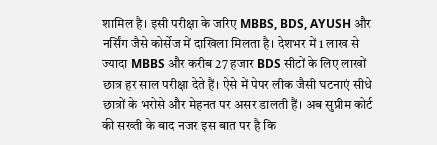शामिल है। इसी परीक्षा के जरिए MBBS, BDS, AYUSH और नर्सिंग जैसे कोर्सेज में दाखिला मिलता है। देशभर में 1 लाख से ज्यादा MBBS और करीब 27 हजार BDS सीटों के लिए लाखों छात्र हर साल परीक्षा देते हैं। ऐसे में पेपर लीक जैसी घटनाएं सीधे छात्रों के भरोसे और मेहनत पर असर डालती हैं। अब सुप्रीम कोर्ट की सख्ती के बाद नजर इस बात पर है कि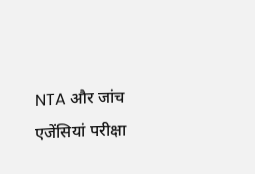NTA और जांच एजेंसियां परीक्षा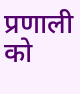प्रणाली को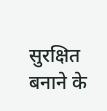सुरक्षित बनाने के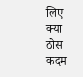लिए क्या ठोस कदम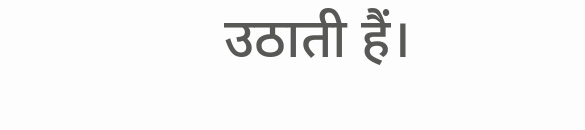उठाती हैं।